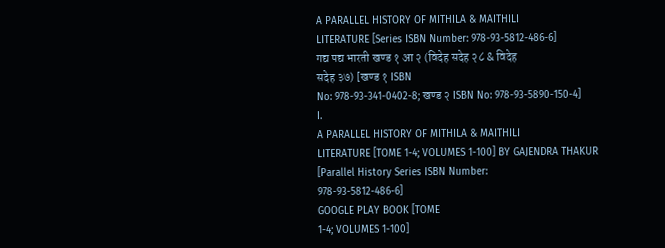A PARALLEL HISTORY OF MITHILA & MAITHILI
LITERATURE [Series ISBN Number: 978-93-5812-486-6]
गद्य पद्य भारती खण्ड १ आ २ (विदेह सदेह २८ & विदेह
सदेह ३७) [खण्ड १ ISBN
No: 978-93-341-0402-8; खण्ड २ ISBN No: 978-93-5890-150-4]
I.
A PARALLEL HISTORY OF MITHILA & MAITHILI
LITERATURE [TOME 1-4; VOLUMES 1-100] BY GAJENDRA THAKUR
[Parallel History Series ISBN Number:
978-93-5812-486-6]
GOOGLE PLAY BOOK [TOME
1-4; VOLUMES 1-100]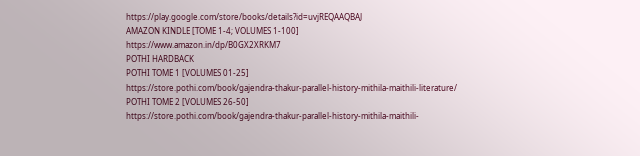https://play.google.com/store/books/details?id=uvjREQAAQBAJ
AMAZON KINDLE [TOME 1-4; VOLUMES 1-100]
https://www.amazon.in/dp/B0GX2XRKM7
POTHI HARDBACK
POTHI TOME 1 [VOLUMES 01-25]
https://store.pothi.com/book/gajendra-thakur-parallel-history-mithila-maithili-literature/
POTHI TOME 2 [VOLUMES 26-50]
https://store.pothi.com/book/gajendra-thakur-parallel-history-mithila-maithili-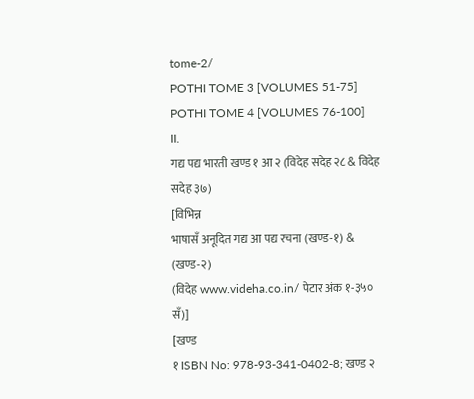tome-2/
POTHI TOME 3 [VOLUMES 51-75]
POTHI TOME 4 [VOLUMES 76-100]
II.
गद्य पद्य भारती खण्ड १ आ २ (विदेह सदेह २८ & विदेह
सदेह ३७)
[विभिन्न
भाषासँ अनूदित गद्य आ पद्य रचना (खण्ड-१) & (खण्ड-२)
(विदेह www.videha.co.in/ पेटार अंक १-३५० सँ)]
[खण्ड
१ ISBN No: 978-93-341-0402-8; खण्ड २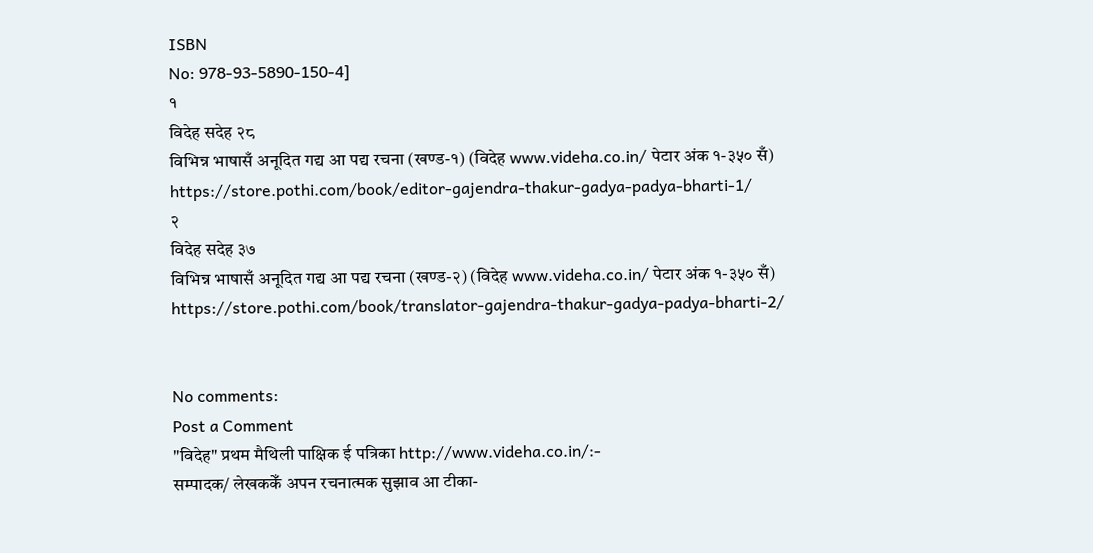ISBN
No: 978-93-5890-150-4]
१
विदेह सदेह २८
विभिन्न भाषासँ अनूदित गद्य आ पद्य रचना (खण्ड-१) (विदेह www.videha.co.in/ पेटार अंक १-३५० सँ)
https://store.pothi.com/book/editor-gajendra-thakur-gadya-padya-bharti-1/
२
विदेह सदेह ३७
विभिन्न भाषासँ अनूदित गद्य आ पद्य रचना (खण्ड-२) (विदेह www.videha.co.in/ पेटार अंक १-३५० सँ)
https://store.pothi.com/book/translator-gajendra-thakur-gadya-padya-bharti-2/


No comments:
Post a Comment
"विदेह" प्रथम मैथिली पाक्षिक ई पत्रिका http://www.videha.co.in/:-
सम्पादक/ लेखककेँ अपन रचनात्मक सुझाव आ टीका-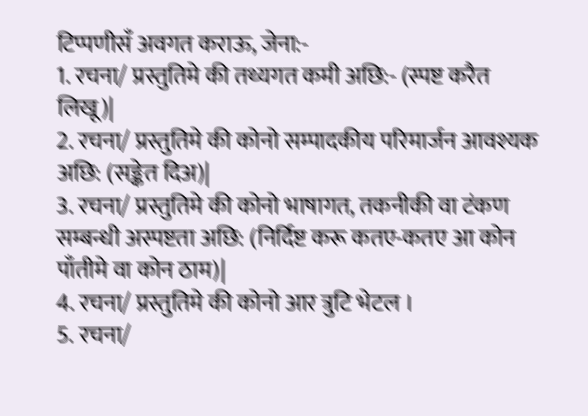टिप्पणीसँ अवगत कराऊ, जेना:-
1. रचना/ प्रस्तुतिमे की तथ्यगत कमी अछि:- (स्पष्ट करैत लिखू)|
2. रचना/ प्रस्तुतिमे की कोनो सम्पादकीय परिमार्जन आवश्यक अछि: (सङ्केत दिअ)|
3. रचना/ प्रस्तुतिमे की कोनो भाषागत, तकनीकी वा टंकण सम्बन्धी अस्पष्टता अछि: (निर्दिष्ट करू कतए-कतए आ कोन पाँतीमे वा कोन ठाम)|
4. रचना/ प्रस्तुतिमे की कोनो आर त्रुटि भेटल ।
5. रचना/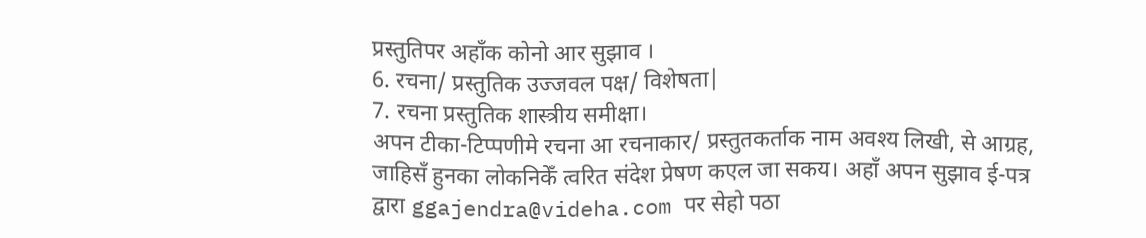प्रस्तुतिपर अहाँक कोनो आर सुझाव ।
6. रचना/ प्रस्तुतिक उज्जवल पक्ष/ विशेषता|
7. रचना प्रस्तुतिक शास्त्रीय समीक्षा।
अपन टीका-टिप्पणीमे रचना आ रचनाकार/ प्रस्तुतकर्ताक नाम अवश्य लिखी, से आग्रह, जाहिसँ हुनका लोकनिकेँ त्वरित संदेश प्रेषण कएल जा सकय। अहाँ अपन सुझाव ई-पत्र द्वारा ggajendra@videha.com पर सेहो पठा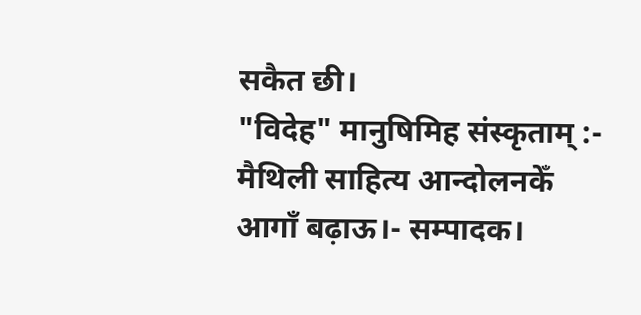सकैत छी।
"विदेह" मानुषिमिह संस्कृताम् :- मैथिली साहित्य आन्दोलनकेँ आगाँ बढ़ाऊ।- सम्पादक।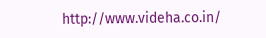http://www.videha.co.in/